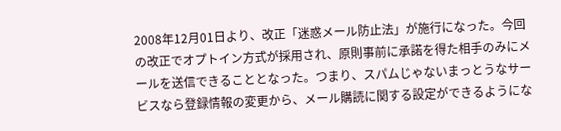2008年12月01日より、改正「迷惑メール防止法」が施行になった。今回の改正でオプトイン方式が採用され、原則事前に承諾を得た相手のみにメールを送信できることとなった。つまり、スパムじゃないまっとうなサービスなら登録情報の変更から、メール購読に関する設定ができるようにな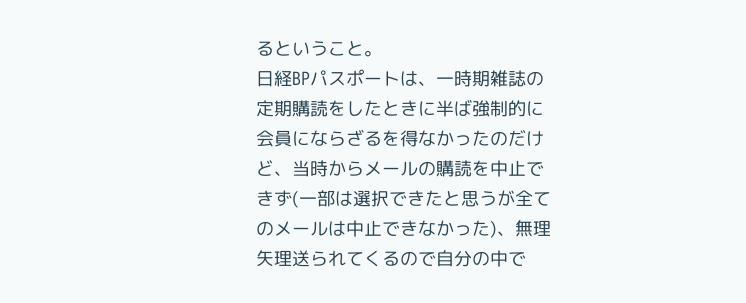るということ。
日経BPパスポートは、一時期雑誌の定期購読をしたときに半ば強制的に会員にならざるを得なかったのだけど、当時からメールの購読を中止できず(一部は選択できたと思うが全てのメールは中止できなかった)、無理矢理送られてくるので自分の中で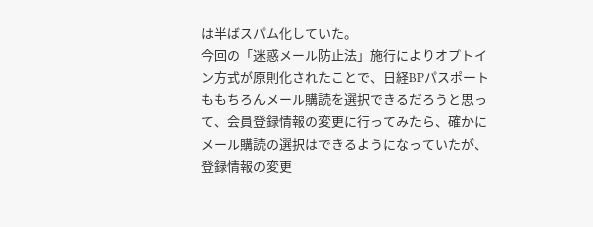は半ばスパム化していた。
今回の「迷惑メール防止法」施行によりオプトイン方式が原則化されたことで、日経BPパスポートももちろんメール購読を選択できるだろうと思って、会員登録情報の変更に行ってみたら、確かにメール購読の選択はできるようになっていたが、登録情報の変更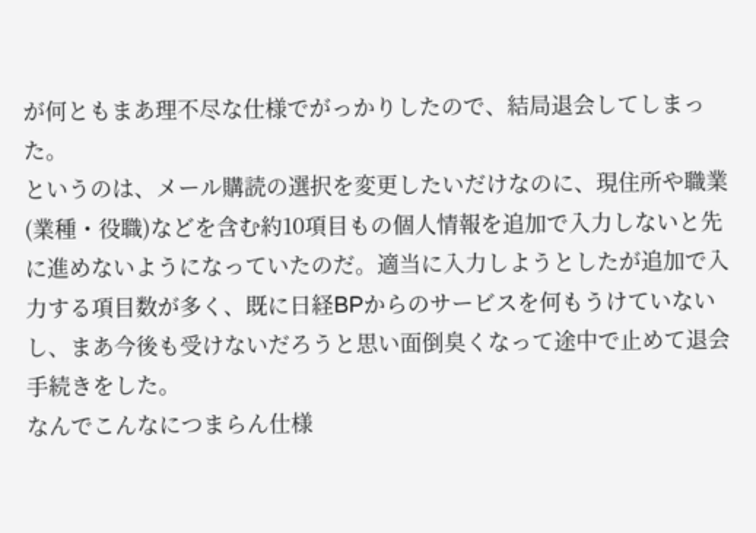が何ともまあ理不尽な仕様でがっかりしたので、結局退会してしまった。
というのは、メール購読の選択を変更したいだけなのに、現住所や職業(業種・役職)などを含む約10項目もの個人情報を追加で入力しないと先に進めないようになっていたのだ。適当に入力しようとしたが追加で入力する項目数が多く、既に日経BPからのサービスを何もうけていないし、まあ今後も受けないだろうと思い面倒臭くなって途中で止めて退会手続きをした。
なんでこんなにつまらん仕様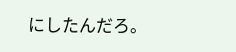にしたんだろ。